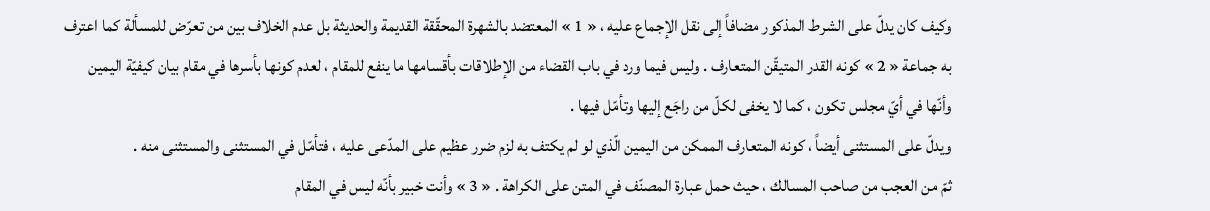وكيف كان يدلّ على الشرط المذكور مضافاً إلى نقل الإجماع عليه ، « 1 » المعتضد بالشهرة المحقّقة القديمة والحديثة بل عدم الخلاف بين من تعرّض للمسألة كما اعترف به جماعة « 2 » كونه القدر المتيقّن المتعارف . وليس فيما ورد في باب القضاء من الإطلاقات بأقسامها ما ينفع للمقام ، لعدم كونها بأسرها في مقام بيان كيفيّة اليمين وأنّها في أيّ مجلس تكون ، كما لا يخفى لكلّ من راجَع إليها وتأمّل فيها .
ويدلّ على المستثنى أيضاً ، كونه المتعارف الممكن من اليمين الّذي لو لم يكتف به لزم ضرر عظيم على المدّعى عليه ، فتأمّل في المستثنى والمستثنى منه .
ثمّ من العجب من صاحب المسالك ، حيث حمل عبارة المصنّف في المتن على الكراهة . « 3 » وأنت خبير بأنّه ليس في المقام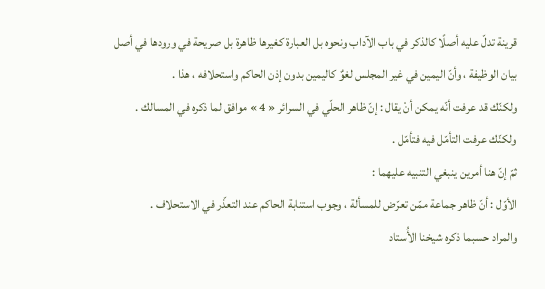قرينة تدلّ عليه أصلًا كالذكر في باب الآداب ونحوه بل العبارة كغيرها ظاهرة بل صريحة في ورودها في أصل بيان الوظيفة ، وأنّ اليمين في غير المجلس لغوٌ كاليمين بدون إذن الحاكم واستحلافه ، هذا .
ولكنّك قد عرفت أنّه يمكن أنْ يقال : إنّ ظاهر الحلّي في السرائر « 4 » موافق لما ذكره في المسالك . ولكنّك عرفت التأمّل فيه فتأمّل .
ثمّ إنّ هنا أمرين ينبغي التنبيه عليهما :
الأوّل : أنّ ظاهر جماعة ممّن تعرّض للمسألة ، وجوب استنابة الحاكم عند التعذّر في الاستحلاف .
والمراد حسبما ذكره شيخنا الأُستاد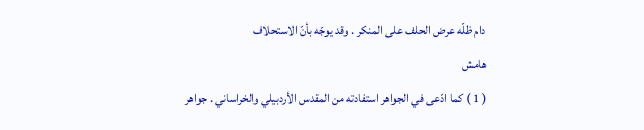دام ظلّه عرض الحلف على المنكر . وقد يوجّه بأنّ الاستحلاف
هامش
( 1 ) كما ادّعى في الجواهر استفادته من المقدس الأردبيلي والخراساني . جواهر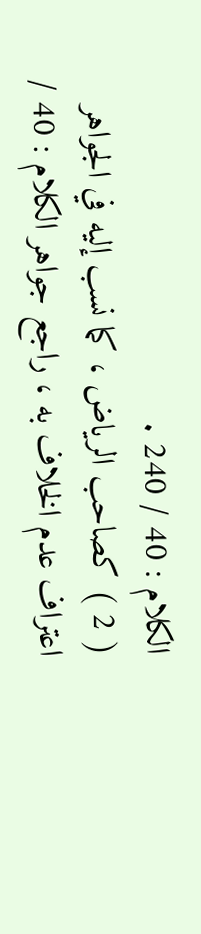الكلام : 40 / 240 .
( 2 ) كصاحب الرياض ، كما نسب إليه في الجواهر اعتراف عدم الخلاف به ، راجع جواهر الكلام : 40 /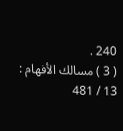240 .
( 3 ) مسالك الأفهام : 13 / 481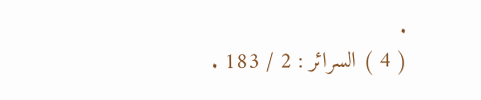.
( 4 ) السرائر : 2 / 183 .